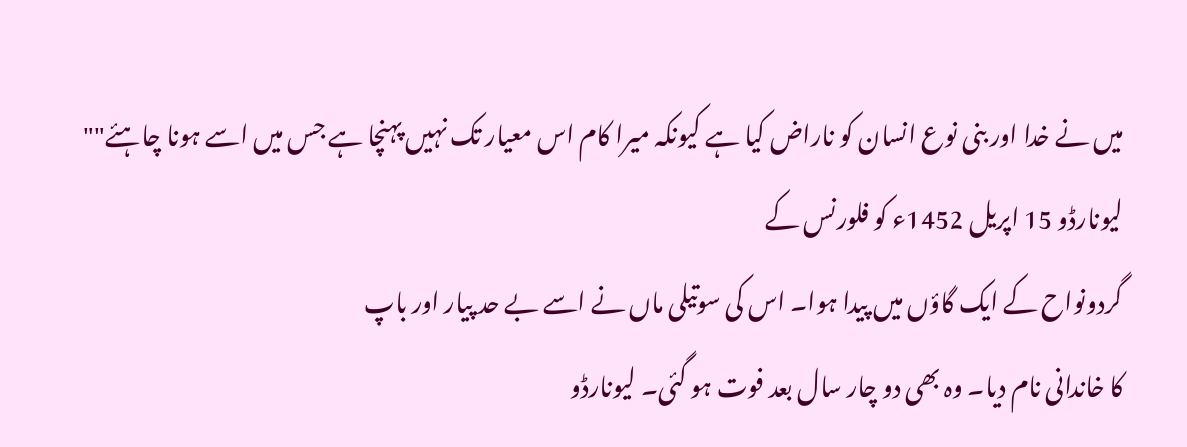میں نے خدا اور بنی نوع انسان کو ناراض کیا ہے کیونکہ میرا کام اس معیار تک نہیں پہنچا ہے جس میں اسے ہونا چاہئے""
لیونارڈو 15 اپریل 1452ء کو فلورنس کے
گردونواح کے ایک گاؤں میں پیدا ہوا۔ اس کی سوتیلی ماں نے اسے بے حد پیار اور باپ
کا خاندانی نام دیا۔ وہ بھی دو چار سال بعد فوت ہو گئی۔ لیونارڈو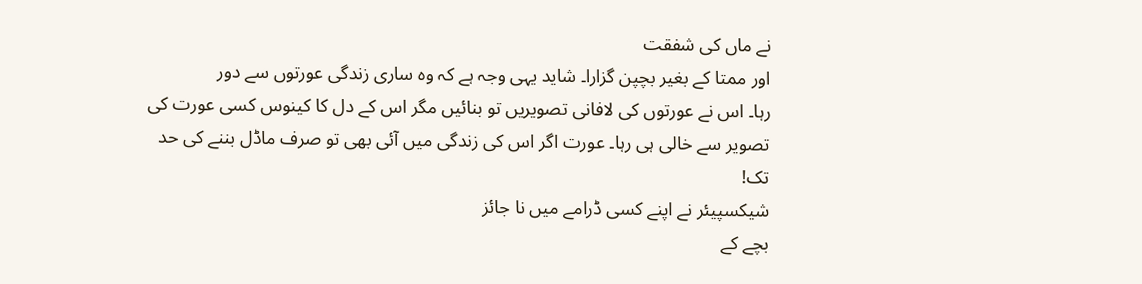نے ماں کی شفقت
اور ممتا کے بغیر بچپن گزارا۔ شاید یہی وجہ ہے کہ وہ ساری زندگی عورتوں سے دور
رہا۔ اس نے عورتوں کی لافانی تصویریں تو بنائیں مگر اس کے دل کا کینوس کسی عورت کی
تصویر سے خالی ہی رہا۔ عورت اگر اس کی زندگی میں آئی بھی تو صرف ماڈل بننے کی حد
تک!
شیکسپیئر نے اپنے کسی ڈرامے میں نا جائز
بچے کے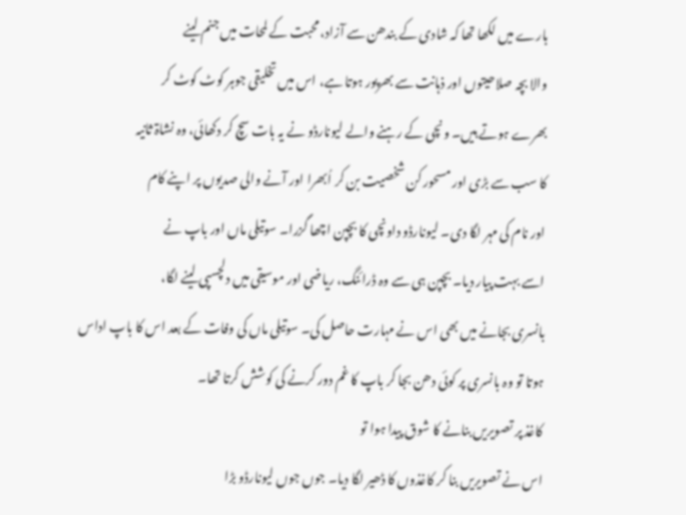بارے میں لکھا تھا کہ شادی کے بندھن سے آزاد، محبت کے لمحات میں جنم لینے
والا بچہ صلاحیتوں اور ذہانت سے بھرپور ہوتا ہے، اس میں تخلیقی جوہر کوٹ کوٹ کر
بھرے ہوتے ہیں۔ ونچی کے رہنے والے لیونارڈو نے یہ بات سچ کر دکھائی، وہ نشاۃ ثانیہ
کا سب سے بڑی اور مسحور کن شخصیت بن کر اُبھرا اور آنے والی صدیوں پر اپنے کام
اور نام کی مہر لگا دی۔ لیونارڈو داونچی کا بچپن اچھا گزرا۔ سوتیلی ماں اور باپ نے
اسے بہت پیار دیا۔ بچپن ہی سے وہ ڈرائنگ، ریاضی اور موسیقی میں دلچسپی لینے لگا،
بانسری بجانے میں بھی اس نے مہارت حاصل کی۔ سوتیلی ماں کی وفات کے بعد اس کا باپ اداس
ہوتا تو وہ بانسری پر کوئی دھن بجا کر باپ کا غم دور کرنے کی کوشش کرتا تھا۔
کاغذ پر تصویریں بنانے کا شوق پیدا ہوا تو
اس نے تصویریں بنا کر کاغذوں کا ڈھیر لگا دیا۔ جوں جوں لیونارڈو بڑا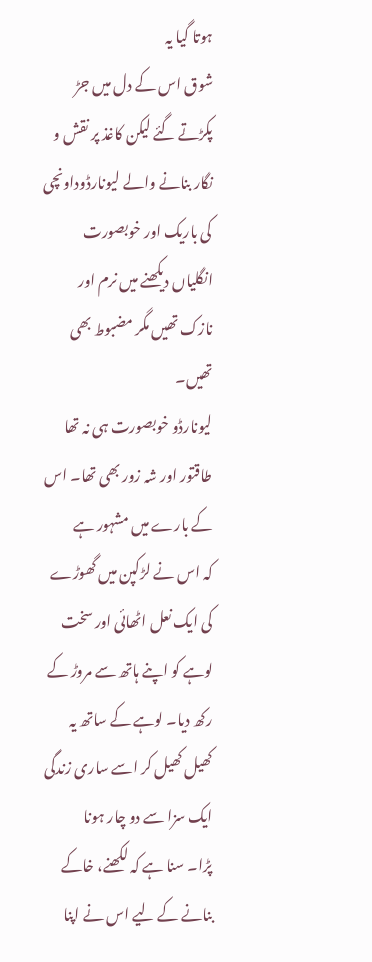ہوتا گیا یہ
شوق اس کے دل میں جڑ پکڑتے گئے لیکن کاغذ پر نقش و نگار بنانے والے لیونارڈوداونچی
کی باریک اور خوبصورت انگلیاں دیکھنے میں نرم اور نازک تھیں مگر مضبوط بھی تھیں۔
لیونارڈو خوبصورت ہی نہ تھا طاقتور اور شہ زور بھی تھا۔ اس کے بارے میں مشہور ہے
کہ اس نے لڑکپن میں گھوڑے کی ایک نعل اٹھائی اور سخت لوہے کو اپنے ہاتھ سے مروڑ کے
رکھ دیا۔ لوہے کے ساتھ یہ کھیل کھیل کر اسے ساری زندگی ایک سزا سے دو چار ہونا
پڑا۔ سنا ہے کہ لکھنے، خاکے بنانے کے لیے اس نے اپنا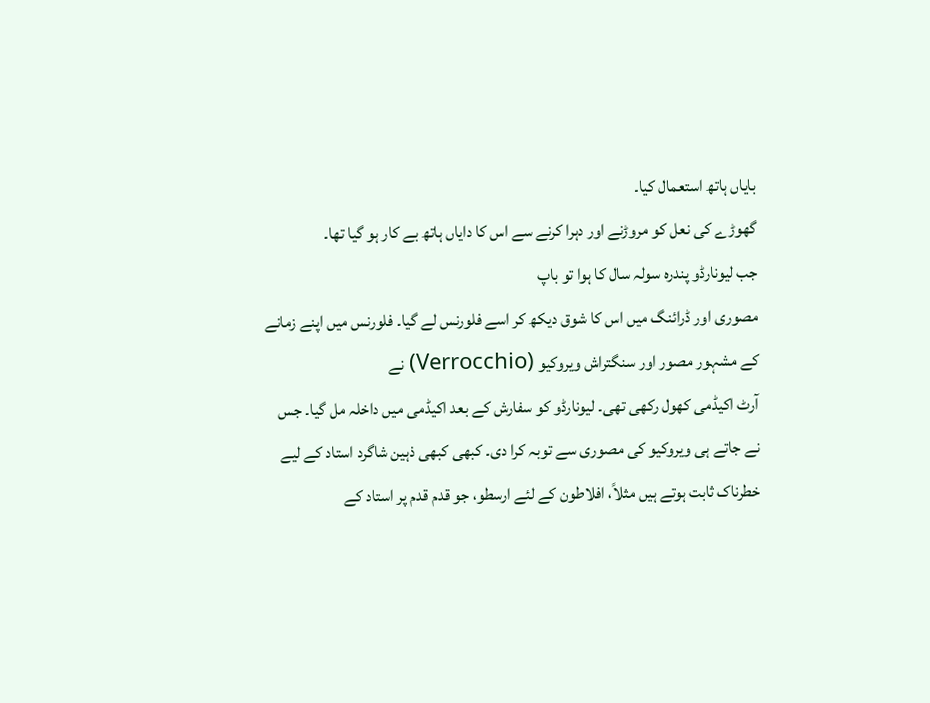بایاں ہاتھ استعمال کیا۔
گھوڑے کی نعل کو مروڑنے اور دہرا کرنے سے اس کا دایاں ہاتھ بے کار ہو گیا تھا۔
جب لیونارڈو پندرہ سولہ سال کا ہوا تو باپ
مصوری اور ڈرائنگ میں اس کا شوق دیکھ کر اسے فلورنس لے گیا۔ فلورنس میں اپنے زمانے
کے مشہور مصور اور سنگتراش ویروکیو (Verrocchio) نے
آرٹ اکیڈمی کھول رکھی تھی۔ لیونارڈو کو سفارش کے بعد اکیڈمی میں داخلہ مل گیا۔ جس
نے جاتے ہی ویروکیو کی مصوری سے توبہ کرا دی۔ کبھی کبھی ذہین شاگرد استاد کے لیے
خطرناک ثابت ہوتے ہیں مثلاً، افلاطون کے لئے ارسطو، جو قدم قدم پر استاد کے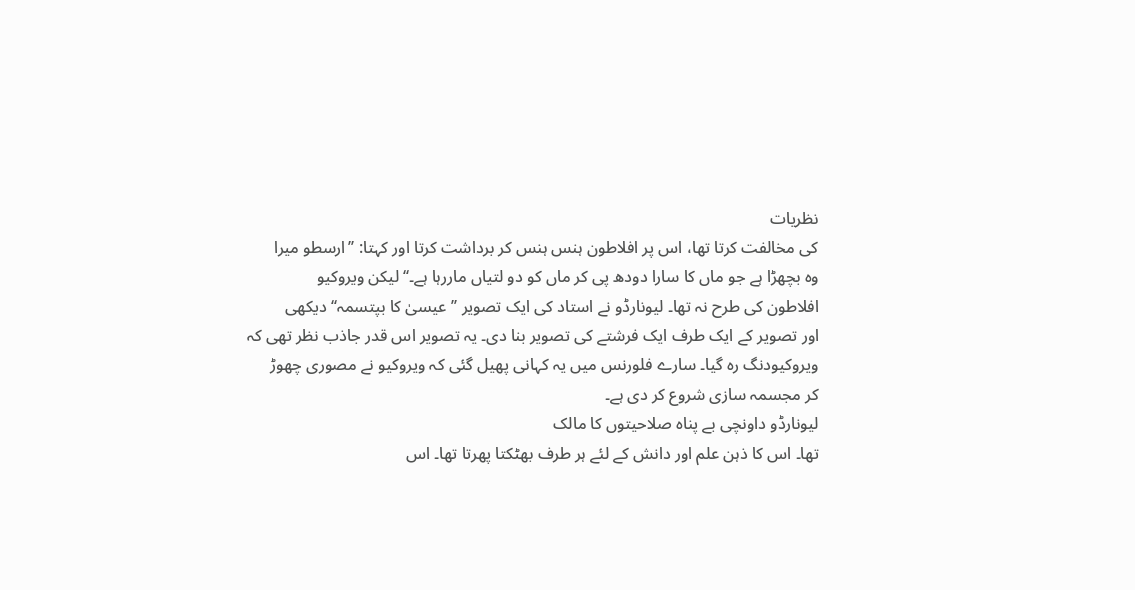نظریات
کی مخالفت کرتا تھا، اس پر افلاطون ہنس ہنس کر برداشت کرتا اور کہتا: ’’ارسطو میرا
وہ بچھڑا ہے جو ماں کا سارا دودھ پی کر ماں کو دو لتیاں ماررہا ہے۔‘‘ لیکن ویروکیو
افلاطون کی طرح نہ تھا۔ لیونارڈو نے استاد کی ایک تصویر ’’عیسیٰ کا بپتسمہ‘‘ دیکھی
اور تصویر کے ایک طرف ایک فرشتے کی تصویر بنا دی۔ یہ تصویر اس قدر جاذب نظر تھی کہ
ویروکیودنگ رہ گیا۔ سارے فلورنس میں یہ کہانی پھیل گئی کہ ویروکیو نے مصوری چھوڑ
کر مجسمہ سازی شروع کر دی ہے۔
لیونارڈو داونچی بے پناہ صلاحیتوں کا مالک
تھا۔ اس کا ذہن علم اور دانش کے لئے ہر طرف بھٹکتا پھرتا تھا۔ اس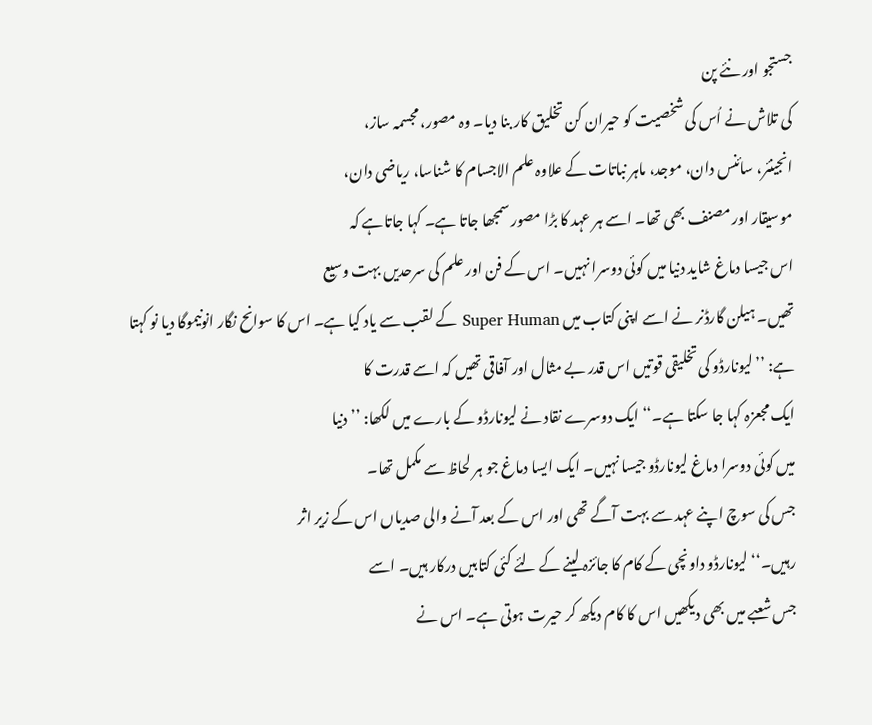جستجو اور نئے پن
کی تلاش نے اُس کی شخصیت کو حیران کن تخلیق کار بنا دیا۔ وہ مصور، مجسمہ ساز،
انجینئر، سائنس دان، موجد، ماہر نباتات کے علاوہ علم الاجسام کا شناسا، ریاضی دان،
موسیقار اور مصنف بھی تھا۔ اسے ہر عہد کا بڑا مصور سمجھا جاتا ہے۔ کہا جاتاہے کہ
اس جیسا دماغ شاید دنیا میں کوئی دوسرا نہیں۔ اس کے فن اور علم کی سرحدیں بہت وسیع
تھیں۔ ہیلن گارڈنر نے اسے اپنی کتاب میں Super Human کے لقب سے یاد کیا ہے۔ اس کا سوانح نگار انونیموگا دیا نو کہتا
ہے: ’’لیونارڈو کی تخلیقی قوتیں اس قدر بے مثال اور آفاقی تھیں کہ اسے قدرت کا
ایک مجعزہ کہا جا سکتا ہے۔‘‘ ایک دوسرے نقاد نے لیونارڈو کے بارے میں لکھا: ’’دنیا
میں کوئی دوسرا دماغ لیونارڈو جیسا نہیں۔ ایک ایسا دماغ جو ہر لحاظ سے مکمل تھا۔
جس کی سوچ اپنے عہد سے بہت آگے تھی اور اس کے بعد آنے والی صدیاں اس کے زیر اثر
رہیں۔‘‘ لیونارڈو داونچی کے کام کا جائزہ لینے کے لئے کئی کتابیں درکار ہیں۔ اسے
جس شعبے میں بھی دیکھیں اس کا کام دیکھ کر حیرت ہوتی ہے۔ اس نے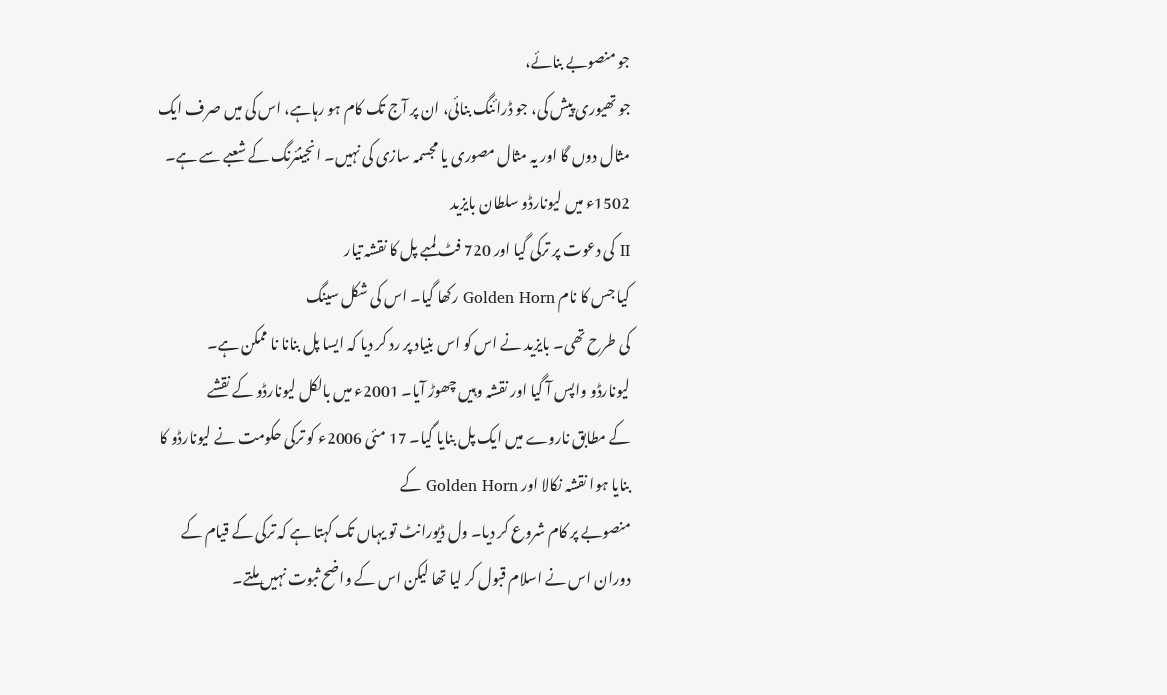جو منصوبے بنائے،
جو تھیوری پیش کی، جو ڈرائنگ بنائی، ان پر آج تک کام ہو رہاہے، اس کی میں صرف ایک
مثال دوں گا اور یہ مثال مصوری یا مجسمہ سازی کی نہیں۔ انجینئرنگ کے شعبے سے ہے۔
1502ء میں لیونارڈو سلطان بایزید
II کی دعوت پر ترکی گیا اور 720 فٹ لمبے پل کا نقشہ تیار
کیا جس کا نام Golden Horn رکھا گیا۔ اس کی شکل سینگ
کی طرح تھی۔ بایزید نے اس کو اس بنیاد پر رد کر دیا کہ ایسا پل بنانا نا ممکن ہے۔
لیونارڈو واپس آ گیا اور نقشہ وہیں چھوڑ آیا۔ 2001ء میں بالکل لیونارڈو کے نقشے
کے مطابق ناروے میں ایک پل بنایا گیا۔ 17 مئی 2006ء کو ترکی حکومت نے لیونارڈو کا
بنایا ہوا نقشہ نکالا اور Golden Horn کے
منصوبے پر کام شروع کر دیا۔ ول ڈیورانٹ تو یہاں تک کہتا ہے کہ ترکی کے قیام کے
دوران اس نے اسلام قبول کر لیا تھا لیکن اس کے واضح ثبوت نہیں ملتے۔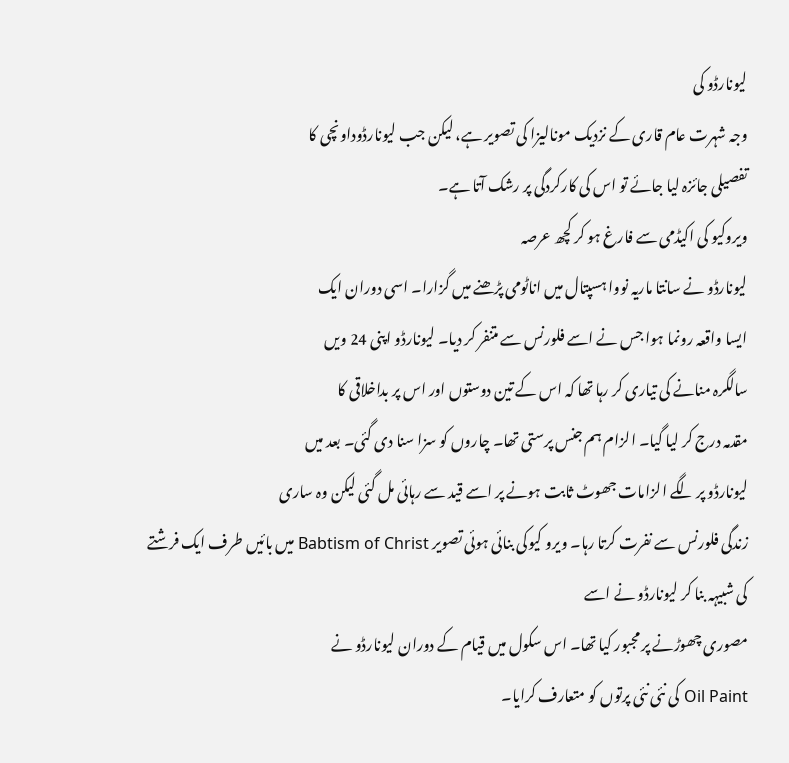لیونارڈو کی
وجہ شہرت عام قاری کے نزدیک مونالیزا کی تصویر ہے، لیکن جب لیونارڈوداونچی کا
تفصیلی جائزہ لیا جائے تو اس کی کارکردگی پر رشک آتا ہے۔
ویروکیو کی اکیڈمی سے فارغ ہو کر کچھ عرصہ
لیونارڈو نے سانتا ماریہ نووا ہسپتال میں اناٹومی پڑھنے میں گزارا۔ اسی دوران ایک
ایسا واقعہ رونما ہوا جس نے اسے فلورنس سے متنفر کر دیا۔ لیونارڈو اپنی 24 ویں
سالگرہ منانے کی تیاری کر رہا تھا کہ اس کے تین دوستوں اور اس پر بداخلاقی کا
مقدمہ درج کر لیا گیا۔ الزام ہم جنس پرستی تھا۔ چاروں کو سزا سنا دی گئی۔ بعد میں
لیونارڈو پر لگے الزامات جھوٹ ثابت ہونے پر اسے قید سے رہائی مل گئی لیکن وہ ساری
زندگی فلورنس سے نفرت کرتا رہا۔ ویرو کیوکی بنائی ہوئی تصویر Babtism of Christ میں بائیں طرف ایک فرشتے کی شبیہہ بنا کر لیونارڈو نے اسے
مصوری چھوڑنے پر مجبور کیا تھا۔ اس سکول میں قیام کے دوران لیونارڈو نے
Oil Paint کی نئی نئی پرتوں کو متعارف کرایا۔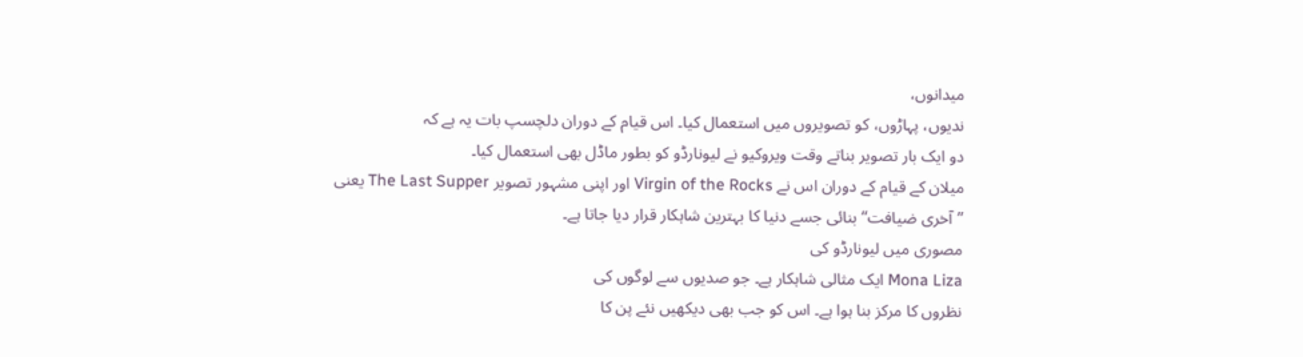میدانوں،
ندیوں، پہاڑوں، کو تصویروں میں استعمال کیا۔ اس قیام کے دوران دلچسپ بات یہ ہے کہ
دو ایک بار تصویر بناتے وقت ویروکیو نے لیونارڈو کو بطور ماڈل بھی استعمال کیا۔
میلان کے قیام کے دوران اس نے Virgin of the Rocks اور اپنی مشہور تصویر The Last Supper یعنی
’’آخری ضیافت‘‘ بنائی جسے دنیا کا بہترین شاہکار قرار دیا جاتا ہے۔
مصوری میں لیونارڈو کی
Mona Liza ایک مثالی شاہکار ہے۔ جو صدیوں سے لوگوں کی
نظروں کا مرکز بنا ہوا ہے۔ اس کو جب بھی دیکھیں نئے پن کا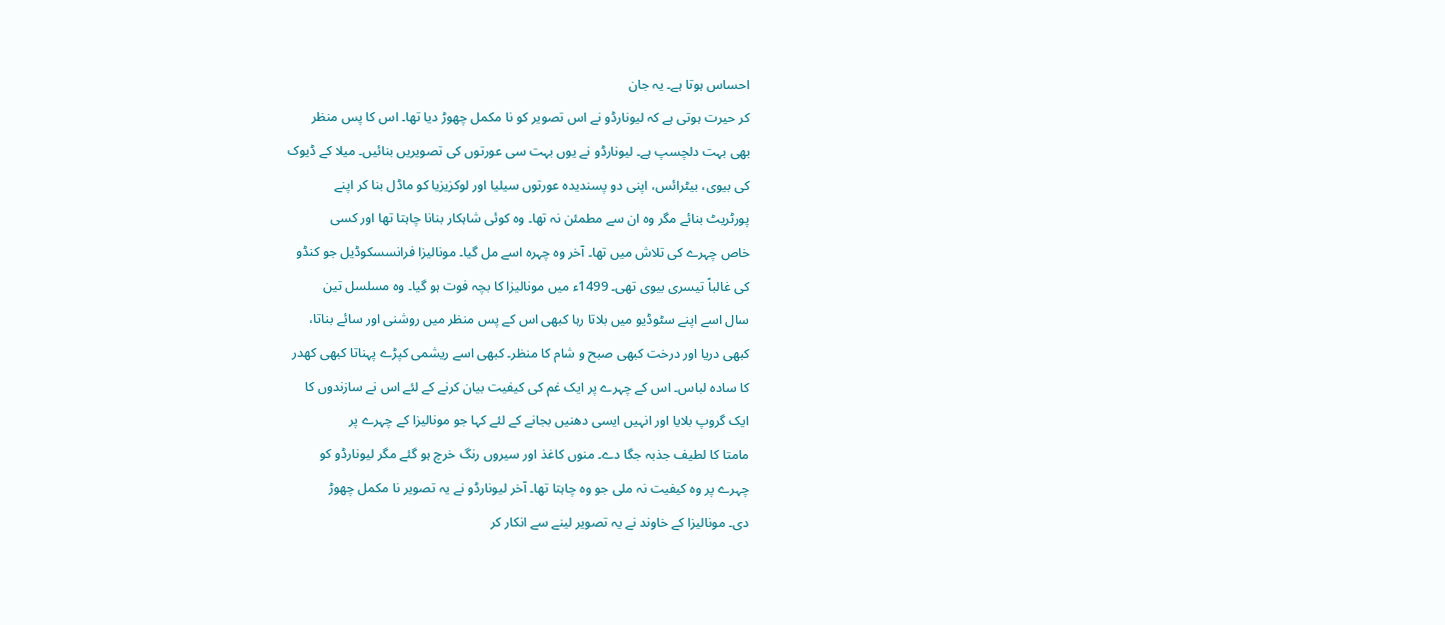احساس ہوتا ہے۔ یہ جان
کر حیرت ہوتی ہے کہ لیونارڈو نے اس تصویر کو نا مکمل چھوڑ دیا تھا۔ اس کا پس منظر
بھی بہت دلچسپ ہے۔ لیونارڈو نے یوں بہت سی عورتوں کی تصویریں بنائیں۔ میلا کے ڈیوک
کی بیوی، بیٹرائس، اپنی دو پسندیدہ عورتوں سیلیا اور لوکزیزیا کو ماڈل بنا کر اپنے
پورٹریٹ بنائے مگر وہ ان سے مطمئن نہ تھا۔ وہ کوئی شاہکار بنانا چاہتا تھا اور کسی
خاص چہرے کی تلاش میں تھا۔ آخر وہ چہرہ اسے مل گیا۔ مونالیزا فرانسسکوڈیل جو کنڈو
کی غالباً تیسری بیوی تھی۔ 1499ء میں مونالیزا کا بچہ فوت ہو گیا۔ وہ مسلسل تین
سال اسے اپنے سٹوڈیو میں بلاتا رہا کبھی اس کے پس منظر میں روشنی اور سائے بناتا،
کبھی دریا اور درخت کبھی صبح و شام کا منظر۔ کبھی اسے ریشمی کپڑے پہناتا کبھی کھدر
کا سادہ لباس۔ اس کے چہرے پر ایک غم کی کیفیت بیان کرنے کے لئے اس نے سازندوں کا
ایک گروپ بلایا اور انہیں ایسی دھنیں بجانے کے لئے کہا جو مونالیزا کے چہرے پر
مامتا کا لطیف جذبہ جگا دے۔ منوں کاغذ اور سیروں رنگ خرچ ہو گئے مگر لیونارڈو کو
چہرے پر وہ کیفیت نہ ملی جو وہ چاہتا تھا۔ آخر لیونارڈو نے یہ تصویر نا مکمل چھوڑ
دی۔ مونالیزا کے خاوند نے یہ تصویر لینے سے انکار کر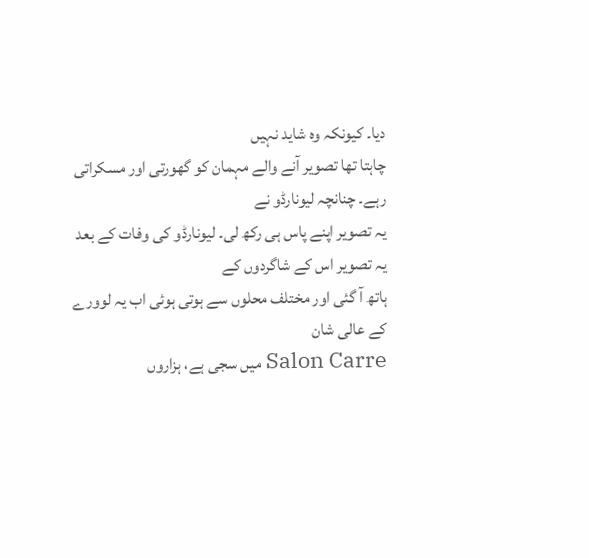دیا۔ کیونکہ وہ شاید نہیں
چاہتا تھا تصویر آنے والے مہمان کو گھورتی اور مسکراتی رہے۔ چنانچہ لیونارڈو نے
یہ تصویر اپنے پاس ہی رکھ لی۔ لیونارڈو کی وفات کے بعد یہ تصویر اس کے شاگردوں کے
ہاتھ آ گئی اور مختلف محلوں سے ہوتی ہوئی اب یہ لوورے کے عالی شان
Salon Carre میں سجی ہے، ہزاروں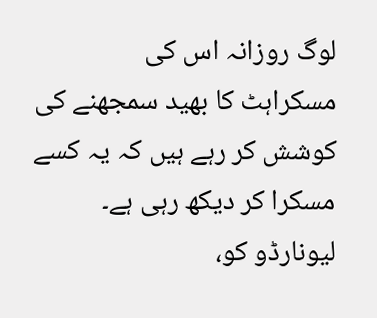لوگ روزانہ اس کی
مسکراہٹ کا بھید سمجھنے کی کوشش کر رہے ہیں کہ یہ کسے مسکرا کر دیکھ رہی ہے۔
لیونارڈو کو،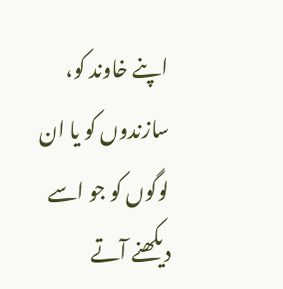اپنے خاوند کو، سازندوں کو یا ان لوگوں کو جو اسے دیکھنے آتے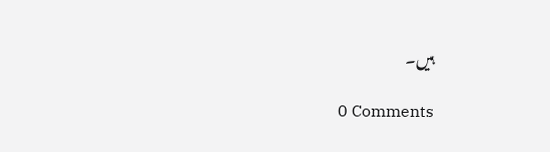ہیں۔

0 Comments